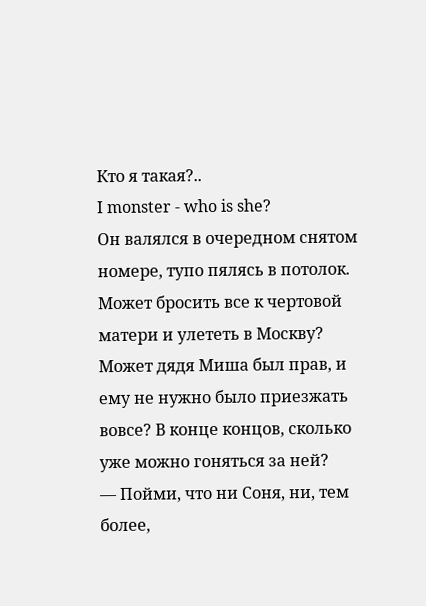Кто я такая?..
I monster - who is she?
Он валялся в очередном снятом номере, тупо пялясь в потолок. Может бросить все к чертовой матери и улететь в Москву? Может дядя Миша был прав, и ему не нужно было приезжать вовсе? В конце концов, сколько уже можно гоняться за ней?
— Пойми, что ни Соня, ни, тем более,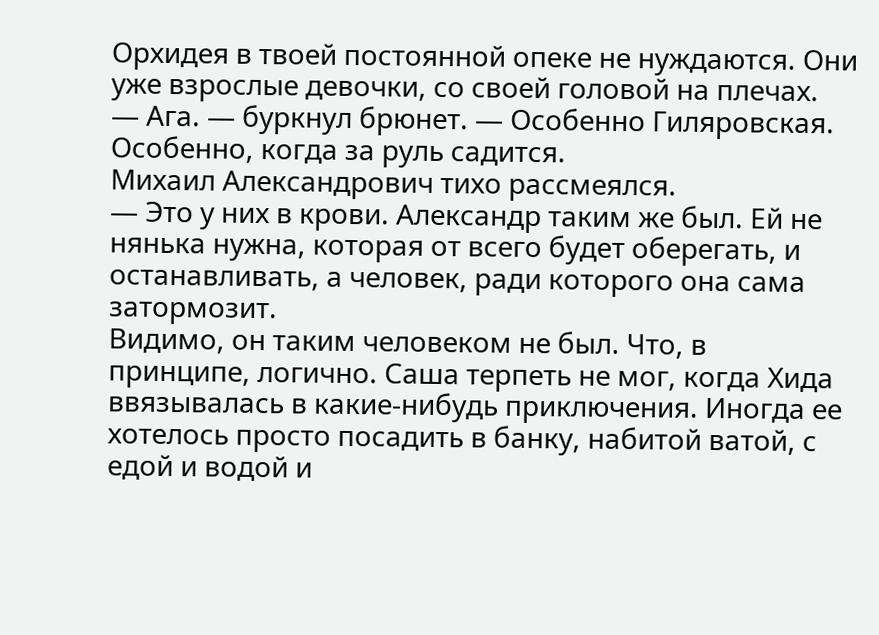Орхидея в твоей постоянной опеке не нуждаются. Они уже взрослые девочки, со своей головой на плечах.
— Ага. — буркнул брюнет. — Особенно Гиляровская. Особенно, когда за руль садится.
Михаил Александрович тихо рассмеялся.
— Это у них в крови. Александр таким же был. Ей не нянька нужна, которая от всего будет оберегать, и останавливать, а человек, ради которого она сама затормозит.
Видимо, он таким человеком не был. Что, в принципе, логично. Саша терпеть не мог, когда Хида ввязывалась в какие-нибудь приключения. Иногда ее хотелось просто посадить в банку, набитой ватой, с едой и водой и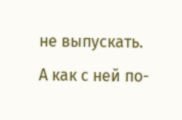не выпускать. А как с ней по-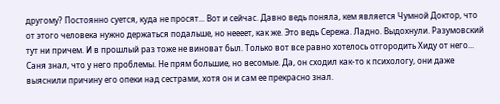другому? Постоянно суется, куда не просят... Вот и сейчас. Давно ведь поняла, кем является Чумной Доктор, что от этого человека нужно держаться подальше, но неееет, как же. Это ведь Сережа. Ладно. Выдохнули. Разумовский тут ни причем. И в прошлый раз тоже не виноват был. Только вот все равно хотелось отгородить Хиду от него...
Саня знал, что у него проблемы. Не прям большие, но весомые. Да, он сходил как-то к психологу, они даже выяснили причину его опеки над сестрами, хотя он и сам ее прекрасно знал.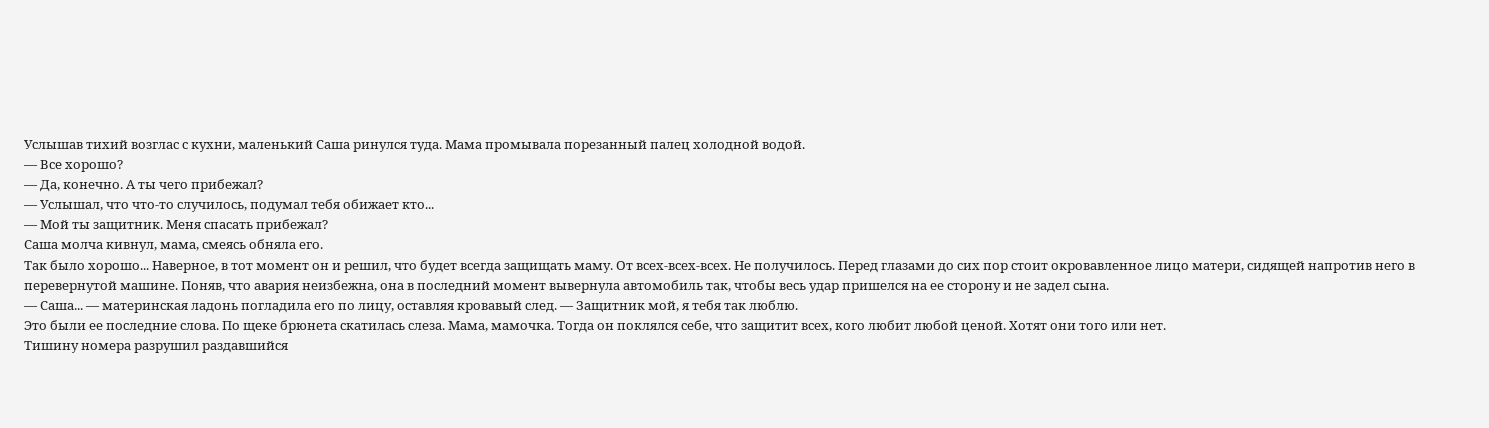Услышав тихий возглас с кухни, маленький Саша ринулся туда. Мама промывала порезанный палец холодной водой.
— Все хорошо?
— Да, конечно. А ты чего прибежал?
— Услышал, что что-то случилось, подумал тебя обижает кто...
— Мой ты защитник. Меня спасать прибежал?
Саша молча кивнул, мама, смеясь обняла его.
Так было хорошо... Наверное, в тот момент он и решил, что будет всегда защищать маму. От всех-всех-всех. Не получилось. Перед глазами до сих пор стоит окровавленное лицо матери, сидящей напротив него в перевернутой машине. Поняв, что авария неизбежна, она в последний момент вывернула автомобиль так, чтобы весь удар пришелся на ее сторону и не задел сына.
— Саша... — материнская ладонь погладила его по лицу, оставляя кровавый след. — Защитник мой, я тебя так люблю.
Это были ее последние слова. По щеке брюнета скатилась слеза. Мама, мамочка. Тогда он поклялся себе, что защитит всех, кого любит любой ценой. Хотят они того или нет.
Тишину номера разрушил раздавшийся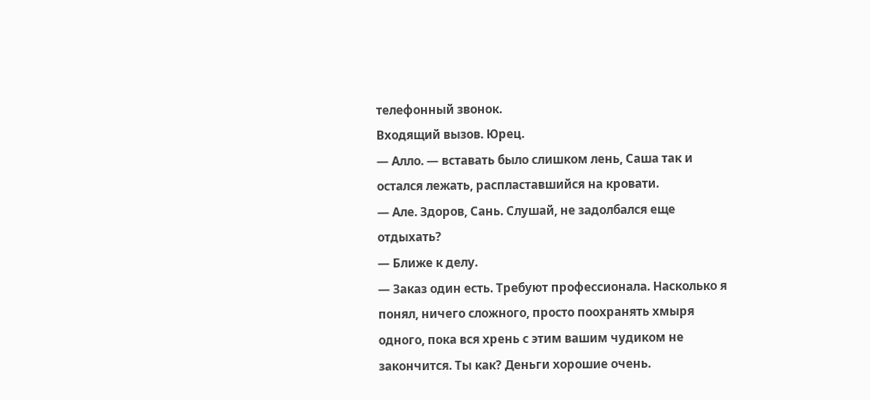телефонный звонок.
Входящий вызов. Юрец.
— Алло. — вставать было слишком лень, Саша так и остался лежать, распластавшийся на кровати.
— Але. Здоров, Сань. Слушай, не задолбался еще отдыхать?
— Ближе к делу.
— Заказ один есть. Требуют профессионала. Насколько я понял, ничего сложного, просто поохранять хмыря одного, пока вся хрень с этим вашим чудиком не закончится. Ты как? Деньги хорошие очень.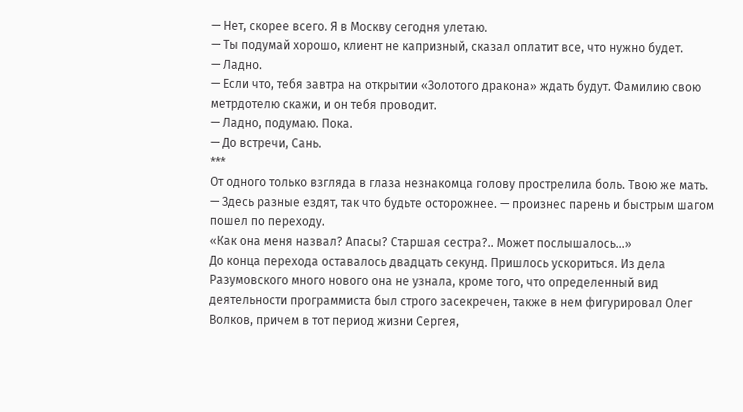— Нет, скорее всего. Я в Москву сегодня улетаю.
— Ты подумай хорошо, клиент не капризный, сказал оплатит все, что нужно будет.
— Ладно.
— Если что, тебя завтра на открытии «Золотого дракона» ждать будут. Фамилию свою метрдотелю скажи, и он тебя проводит.
— Ладно, подумаю. Пока.
— До встречи, Сань.
***
От одного только взгляда в глаза незнакомца голову прострелила боль. Твою же мать.
— Здесь разные ездят, так что будьте осторожнее. — произнес парень и быстрым шагом пошел по переходу.
«Как она меня назвал? Апасы? Старшая сестра?.. Может послышалось...»
До конца перехода оставалось двадцать секунд. Пришлось ускориться. Из дела Разумовского много нового она не узнала, кроме того, что определенный вид деятельности программиста был строго засекречен, также в нем фигурировал Олег Волков, причем в тот период жизни Сергея,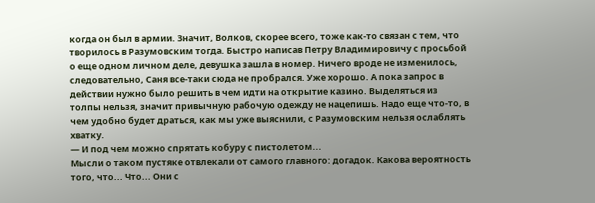когда он был в армии. Значит, Волков, скорее всего, тоже как-то связан с тем, что творилось в Разумовским тогда. Быстро написав Петру Владимировичу с просьбой о еще одном личном деле, девушка зашла в номер. Ничего вроде не изменилось, следовательно, Саня все-таки сюда не пробрался. Уже хорошо. А пока запрос в действии нужно было решить в чем идти на открытие казино. Выделяться из толпы нельзя, значит привычную рабочую одежду не нацепишь. Надо еще что-то, в чем удобно будет драться, как мы уже выяснили, с Разумовским нельзя ослаблять хватку.
— И под чем можно спрятать кобуру с пистолетом...
Мысли о таком пустяке отвлекали от самого главного: догадок. Какова вероятность того, что... Что... Они с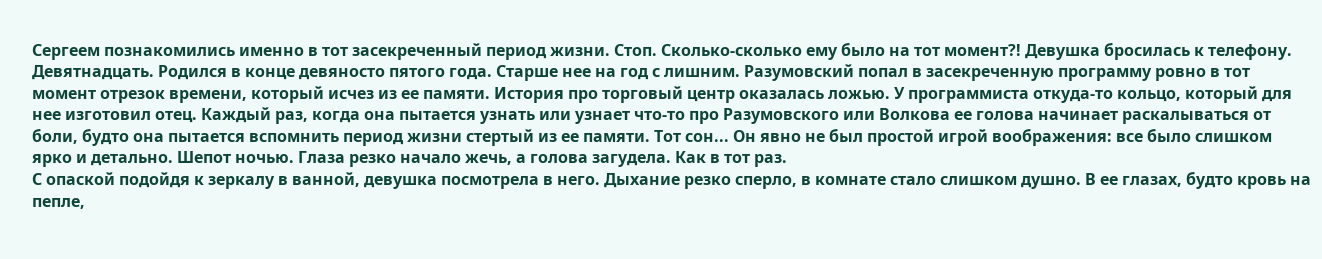Сергеем познакомились именно в тот засекреченный период жизни. Стоп. Сколько-сколько ему было на тот момент?! Девушка бросилась к телефону. Девятнадцать. Родился в конце девяносто пятого года. Cтарше нее на год с лишним. Разумовский попал в засекреченную программу ровно в тот момент отрезок времени, который исчез из ее памяти. История про торговый центр оказалась ложью. У программиста откуда-то кольцо, который для нее изготовил отец. Каждый раз, когда она пытается узнать или узнает что-то про Разумовского или Волкова ее голова начинает раскалываться от боли, будто она пытается вспомнить период жизни стертый из ее памяти. Тот сон... Он явно не был простой игрой воображения: все было слишком ярко и детально. Шепот ночью. Глаза резко начало жечь, а голова загудела. Как в тот раз.
С опаской подойдя к зеркалу в ванной, девушка посмотрела в него. Дыхание резко сперло, в комнате стало слишком душно. В ее глазах, будто кровь на пепле,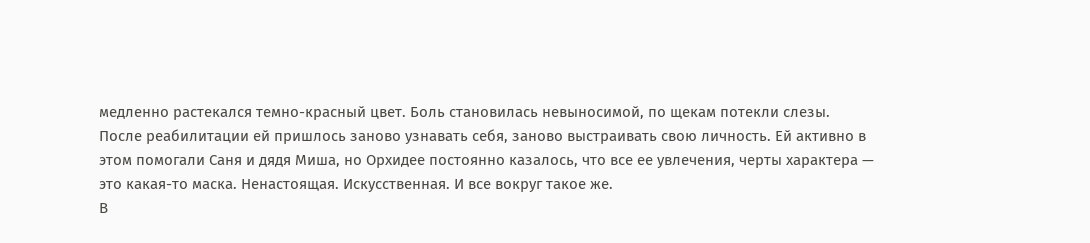медленно растекался темно-красный цвет. Боль становилась невыносимой, по щекам потекли слезы.
После реабилитации ей пришлось заново узнавать себя, заново выстраивать свою личность. Ей активно в этом помогали Саня и дядя Миша, но Орхидее постоянно казалось, что все ее увлечения, черты характера — это какая-то маска. Ненастоящая. Искусственная. И все вокруг такое же.
В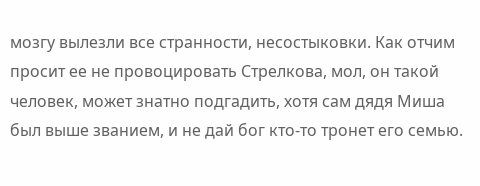мозгу вылезли все странности, несостыковки. Как отчим просит ее не провоцировать Стрелкова, мол, он такой человек, может знатно подгадить, хотя сам дядя Миша был выше званием, и не дай бог кто-то тронет его семью.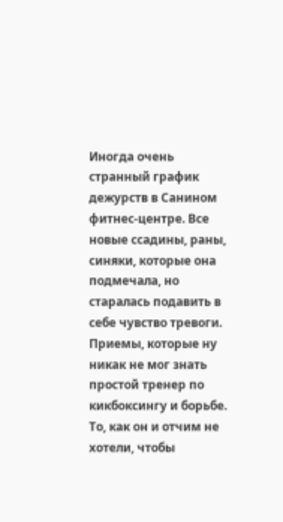Иногда очень странный график дежурств в Санином фитнес-центре. Все новые ссадины, раны, синяки, которые она подмечала, но старалась подавить в себе чувство тревоги. Приемы, которые ну никак не мог знать простой тренер по кикбоксингу и борьбе. То, как он и отчим не хотели, чтобы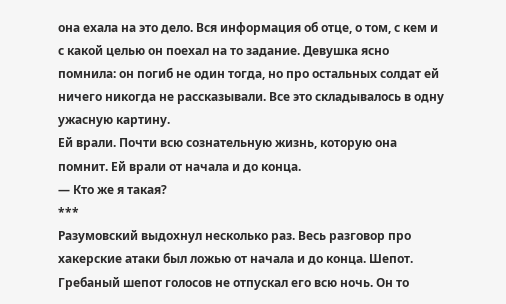она ехала на это дело. Вся информация об отце, о том, с кем и с какой целью он поехал на то задание. Девушка ясно помнила: он погиб не один тогда, но про остальных солдат ей ничего никогда не рассказывали. Все это складывалось в одну ужасную картину.
Ей врали. Почти всю сознательную жизнь, которую она помнит. Ей врали от начала и до конца.
— Кто же я такая?
***
Разумовский выдохнул несколько раз. Весь разговор про хакерские атаки был ложью от начала и до конца. Шепот. Гребаный шепот голосов не отпускал его всю ночь. Он то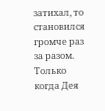затихал, то становился громче раз за разом. Только когда Дея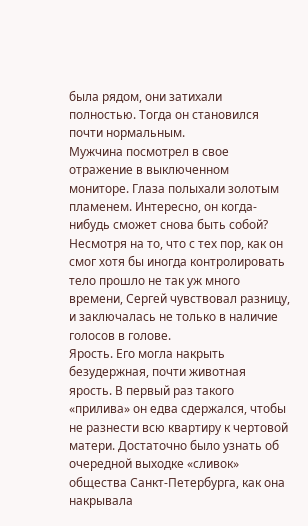была рядом, они затихали полностью. Тогда он становился почти нормальным.
Мужчина посмотрел в свое отражение в выключенном мониторе. Глаза полыхали золотым пламенем. Интересно, он когда-нибудь сможет снова быть собой? Несмотря на то, что с тех пор, как он смог хотя бы иногда контролировать тело прошло не так уж много времени, Сергей чувствовал разницу, и заключалась не только в наличие голосов в голове.
Ярость. Его могла накрыть безудержная, почти животная ярость. В первый раз такого «прилива» он едва сдержался, чтобы не разнести всю квартиру к чертовой матери. Достаточно было узнать об очередной выходке «сливок» общества Санкт-Петербурга, как она накрывала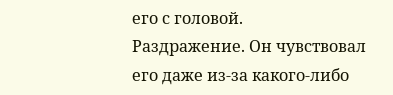его с головой.
Раздражение. Он чувствовал его даже из-за какого-либо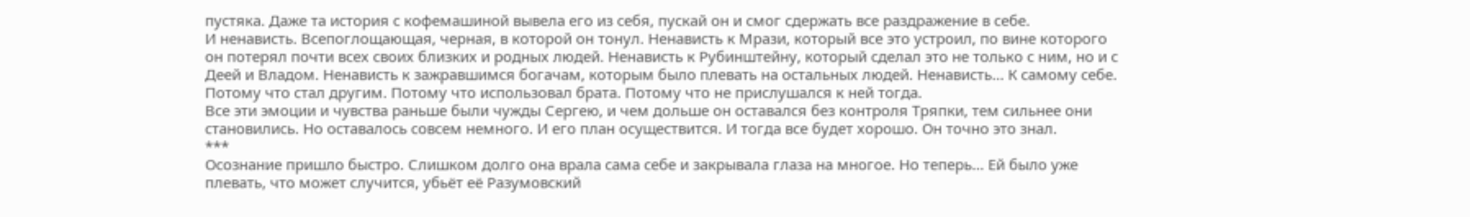пустяка. Даже та история с кофемашиной вывела его из себя, пускай он и смог сдержать все раздражение в себе.
И ненависть. Всепоглощающая, черная, в которой он тонул. Ненависть к Мрази, который все это устроил, по вине которого он потерял почти всех своих близких и родных людей. Ненависть к Рубинштейну, который сделал это не только с ним, но и с Деей и Владом. Ненависть к зажравшимся богачам, которым было плевать на остальных людей. Ненависть... К самому себе. Потому что стал другим. Потому что использовал брата. Потому что не прислушался к ней тогда.
Все эти эмоции и чувства раньше были чужды Сергею, и чем дольше он оставался без контроля Тряпки, тем сильнее они становились. Но оставалось совсем немного. И его план осуществится. И тогда все будет хорошо. Он точно это знал.
***
Осознание пришло быстро. Слишком долго она врала сама себе и закрывала глаза на многое. Но теперь... Ей было уже плевать, что может случится, убьёт её Разумовский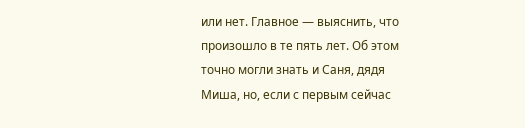или нет. Главное — выяснить, что произошло в те пять лет. Об этом точно могли знать и Саня, дядя Миша, но, если с первым сейчас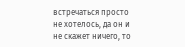встречаться просто не хотелось, да он и не скажет ничего, то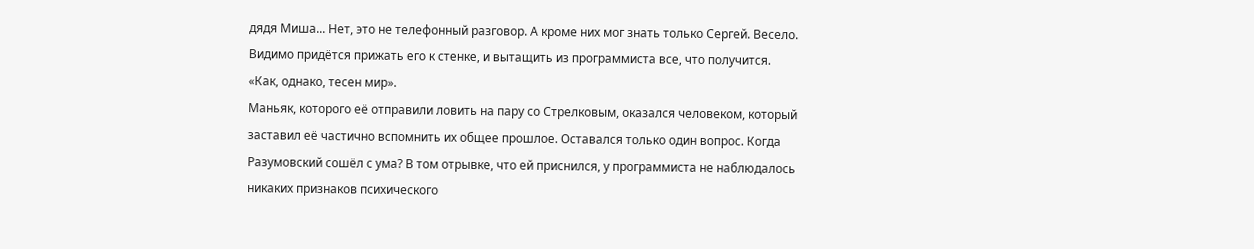дядя Миша... Нет, это не телефонный разговор. А кроме них мог знать только Сергей. Весело. Видимо придётся прижать его к стенке, и вытащить из программиста все, что получится.
«Как, однако, тесен мир».
Маньяк, которого её отправили ловить на пару со Стрелковым, оказался человеком, который заставил её частично вспомнить их общее прошлое. Оставался только один вопрос. Когда Разумовский сошёл с ума? В том отрывке, что ей приснился, у программиста не наблюдалось никаких признаков психического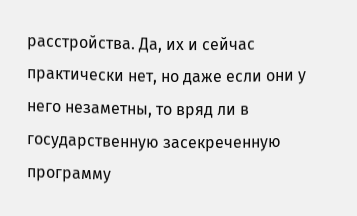расстройства. Да, их и сейчас практически нет, но даже если они у него незаметны, то вряд ли в государственную засекреченную программу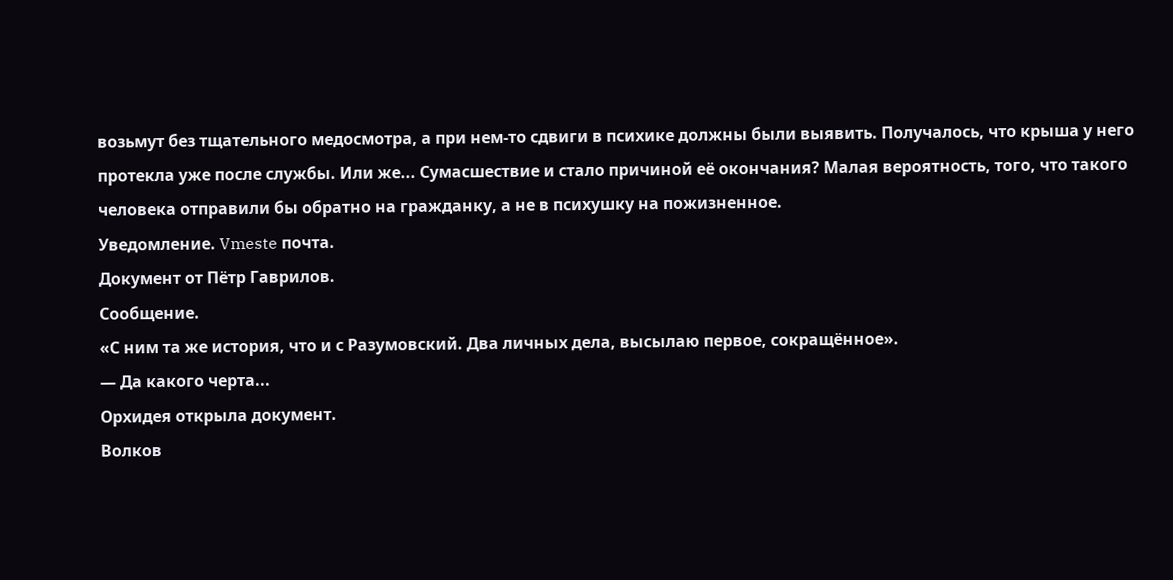возьмут без тщательного медосмотра, а при нем-то сдвиги в психике должны были выявить. Получалось, что крыша у него протекла уже после службы. Или же... Сумасшествие и стало причиной её окончания? Малая вероятность, того, что такого человека отправили бы обратно на гражданку, а не в психушку на пожизненное.
Уведомление. Vmeste почта.
Документ от Пётр Гаврилов.
Сообщение.
«С ним та же история, что и с Разумовский. Два личных дела, высылаю первое, сокращённое».
— Да какого черта...
Орхидея открыла документ.
Волков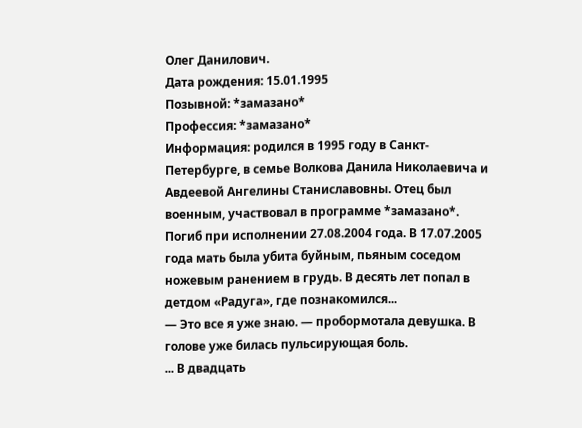Олег Данилович.
Дата рождения: 15.01.1995
Позывной: *замазано*
Профессия: *замазано*
Информация: родился в 1995 году в Санкт-Петербурге, в семье Волкова Данила Николаевича и Авдеевой Ангелины Станиславовны. Отец был военным, участвовал в программе *замазано*. Погиб при исполнении 27.08.2004 года. В 17.07.2005 года мать была убита буйным, пьяным соседом ножевым ранением в грудь. В десять лет попал в детдом «Радуга», где познакомился...
— Это все я уже знаю. — пробормотала девушка. В голове уже билась пульсирующая боль.
... В двадцать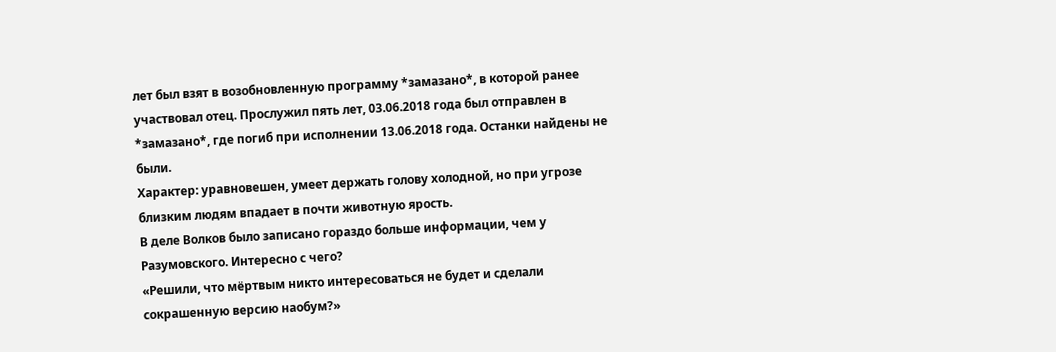лет был взят в возобновленную программу *замазано*, в которой ранее участвовал отец. Прослужил пять лет, 03.06.2018 года был отправлен в *замазано*, где погиб при исполнении 13.06.2018 года. Останки найдены не были.
Характер: уравновешен, умеет держать голову холодной, но при угрозе близким людям впадает в почти животную ярость.
В деле Волков было записано гораздо больше информации, чем у Разумовского. Интересно с чего?
«Решили, что мёртвым никто интересоваться не будет и сделали сокрашенную версию наобум?»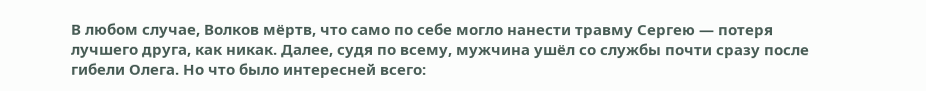В любом случае, Волков мёртв, что само по себе могло нанести травму Сергею — потеря лучшего друга, как никак. Далее, судя по всему, мужчина ушёл со службы почти сразу после гибели Олега. Но что было интересней всего: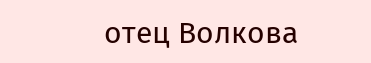отец Волкова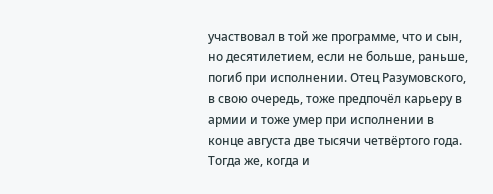участвовал в той же программе, что и сын, но десятилетием, если не больше, раньше, погиб при исполнении. Отец Разумовского, в свою очередь, тоже предпочёл карьеру в армии и тоже умер при исполнении в конце августа две тысячи четвёртого года. Тогда же, когда и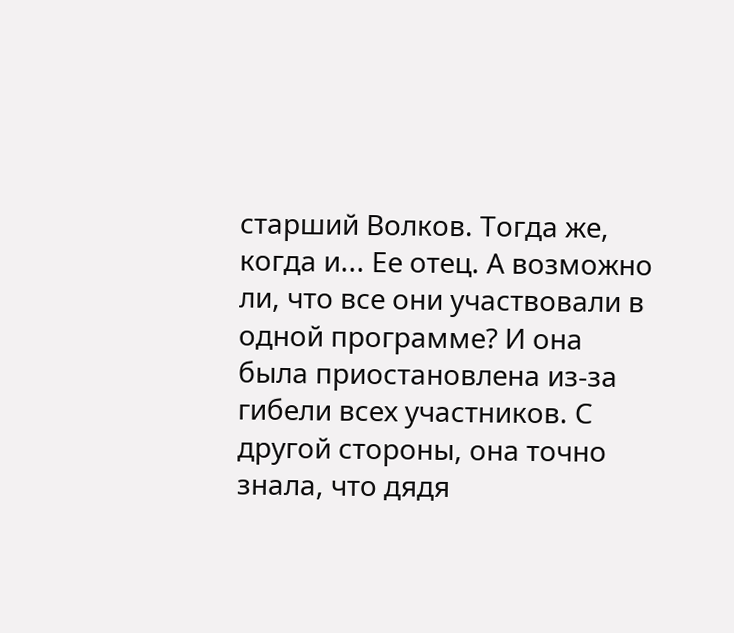старший Волков. Тогда же, когда и... Ее отец. А возможно ли, что все они участвовали в одной программе? И она была приостановлена из-за гибели всех участников. С другой стороны, она точно знала, что дядя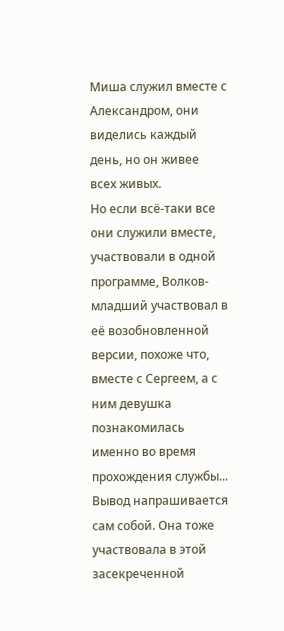Миша служил вместе с Александром, они виделись каждый день, но он живее всех живых.
Но если всё-таки все они служили вместе, участвовали в одной программе, Волков-младший участвовал в её возобновленной версии, похоже что, вместе с Сергеем, а с ним девушка познакомилась именно во время прохождения службы...
Вывод напрашивается сам собой. Она тоже участвовала в этой засекреченной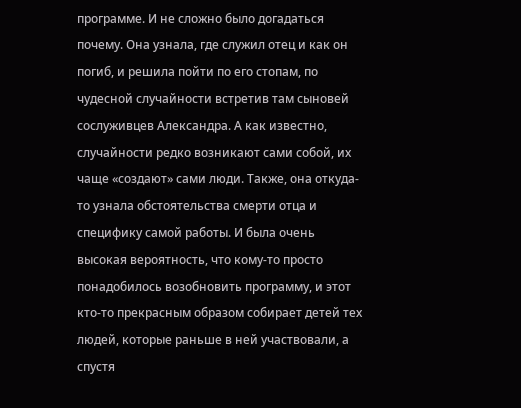программе. И не сложно было догадаться почему. Она узнала, где служил отец и как он погиб, и решила пойти по его стопам, по чудесной случайности встретив там сыновей сослуживцев Александра. А как известно, случайности редко возникают сами собой, их чаще «создают» сами люди. Также, она откуда-то узнала обстоятельства смерти отца и специфику самой работы. И была очень высокая вероятность, что кому-то просто понадобилось возобновить программу, и этот кто-то прекрасным образом собирает детей тех людей, которые раньше в ней участвовали, а спустя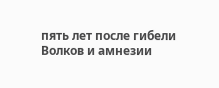пять лет после гибели Волков и амнезии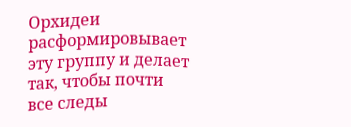Орхидеи расформировывает эту группу и делает так, чтобы почти все следы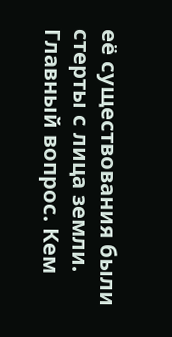её существования были стерты с лица земли. Главный вопрос. Кем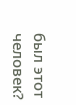был этот человек?